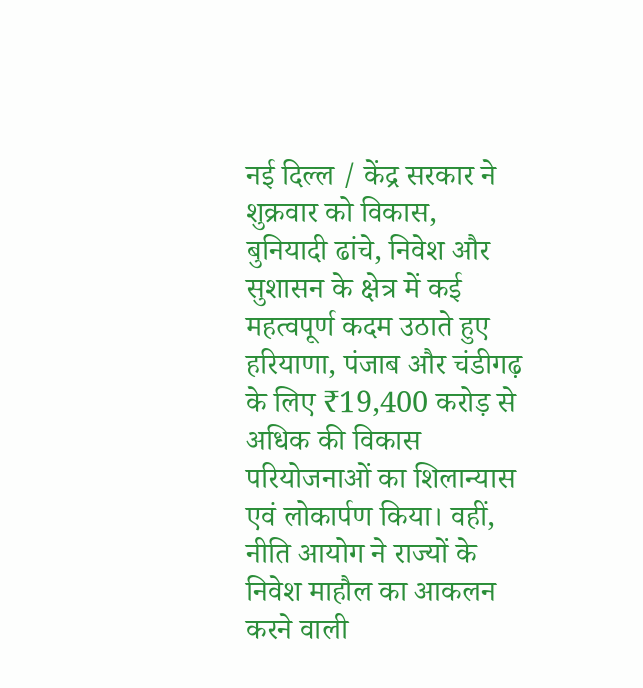नई दिल्ल / केंद्र सरकार ने शुक्रवार को विकास, बुनियादी ढांचे, निवेश और सुशासन के क्षेत्र में कई महत्वपूर्ण कदम उठाते हुए हरियाणा, पंजाब और चंडीगढ़ के लिए ₹19,400 करोड़ से अधिक की विकास परियोजनाओं का शिलान्यास एवं लोकार्पण किया। वहीं, नीति आयोग ने राज्यों के निवेश माहौल का आकलन करने वाली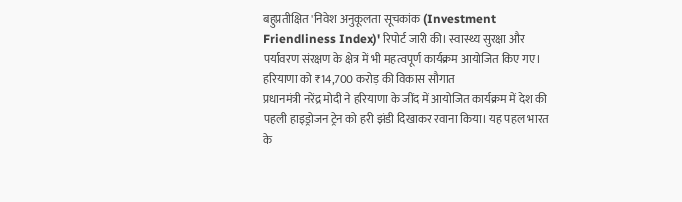बहुप्रतीक्षित 'निवेश अनुकूलता सूचकांक (Investment Friendliness Index)' रिपोर्ट जारी की। स्वास्थ्य सुरक्षा और पर्यावरण संरक्षण के क्षेत्र में भी महत्वपूर्ण कार्यक्रम आयोजित किए गए।
हरियाणा को ₹14,700 करोड़ की विकास सौगात
प्रधानमंत्री नरेंद्र मोदी ने हरियाणा के जींद में आयोजित कार्यक्रम में देश की पहली हाइड्रोजन ट्रेन को हरी झंडी दिखाकर रवाना किया। यह पहल भारत के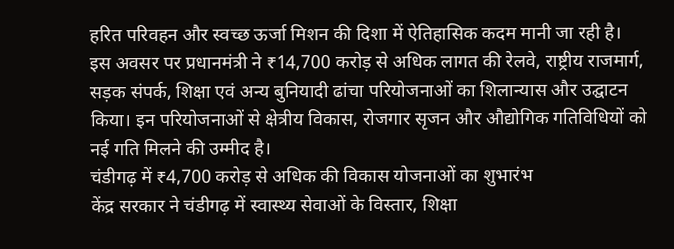हरित परिवहन और स्वच्छ ऊर्जा मिशन की दिशा में ऐतिहासिक कदम मानी जा रही है।
इस अवसर पर प्रधानमंत्री ने ₹14,700 करोड़ से अधिक लागत की रेलवे, राष्ट्रीय राजमार्ग, सड़क संपर्क, शिक्षा एवं अन्य बुनियादी ढांचा परियोजनाओं का शिलान्यास और उद्घाटन किया। इन परियोजनाओं से क्षेत्रीय विकास, रोजगार सृजन और औद्योगिक गतिविधियों को नई गति मिलने की उम्मीद है।
चंडीगढ़ में ₹4,700 करोड़ से अधिक की विकास योजनाओं का शुभारंभ
केंद्र सरकार ने चंडीगढ़ में स्वास्थ्य सेवाओं के विस्तार, शिक्षा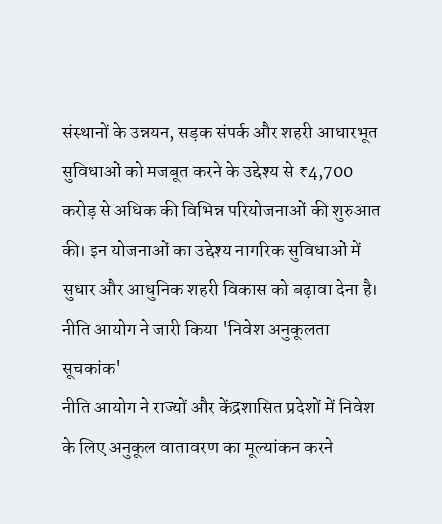संस्थानों के उन्नयन, सड़क संपर्क और शहरी आधारभूत सुविधाओं को मजबूत करने के उद्देश्य से ₹4,700 करोड़ से अधिक की विभिन्न परियोजनाओं की शुरुआत की। इन योजनाओं का उद्देश्य नागरिक सुविधाओं में सुधार और आधुनिक शहरी विकास को बढ़ावा देना है।
नीति आयोग ने जारी किया 'निवेश अनुकूलता सूचकांक'
नीति आयोग ने राज्यों और केंद्रशासित प्रदेशों में निवेश के लिए अनुकूल वातावरण का मूल्यांकन करने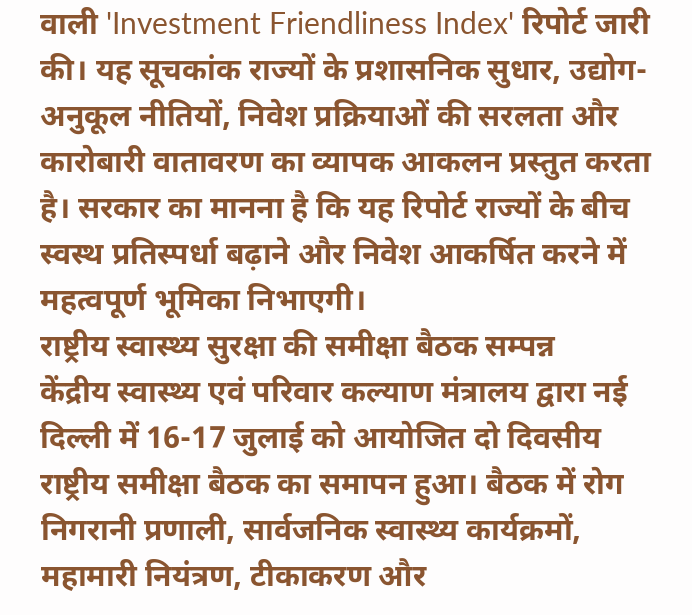वाली 'Investment Friendliness Index' रिपोर्ट जारी की। यह सूचकांक राज्यों के प्रशासनिक सुधार, उद्योग-अनुकूल नीतियों, निवेश प्रक्रियाओं की सरलता और कारोबारी वातावरण का व्यापक आकलन प्रस्तुत करता है। सरकार का मानना है कि यह रिपोर्ट राज्यों के बीच स्वस्थ प्रतिस्पर्धा बढ़ाने और निवेश आकर्षित करने में महत्वपूर्ण भूमिका निभाएगी।
राष्ट्रीय स्वास्थ्य सुरक्षा की समीक्षा बैठक सम्पन्न
केंद्रीय स्वास्थ्य एवं परिवार कल्याण मंत्रालय द्वारा नई दिल्ली में 16-17 जुलाई को आयोजित दो दिवसीय राष्ट्रीय समीक्षा बैठक का समापन हुआ। बैठक में रोग निगरानी प्रणाली, सार्वजनिक स्वास्थ्य कार्यक्रमों, महामारी नियंत्रण, टीकाकरण और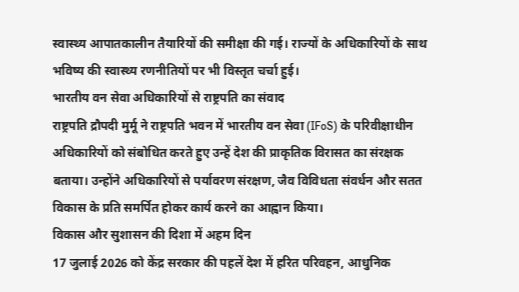स्वास्थ्य आपातकालीन तैयारियों की समीक्षा की गई। राज्यों के अधिकारियों के साथ भविष्य की स्वास्थ्य रणनीतियों पर भी विस्तृत चर्चा हुई।
भारतीय वन सेवा अधिकारियों से राष्ट्रपति का संवाद
राष्ट्रपति द्रौपदी मुर्मू ने राष्ट्रपति भवन में भारतीय वन सेवा (IFoS) के परिवीक्षाधीन अधिकारियों को संबोधित करते हुए उन्हें देश की प्राकृतिक विरासत का संरक्षक बताया। उन्होंने अधिकारियों से पर्यावरण संरक्षण, जैव विविधता संवर्धन और सतत विकास के प्रति समर्पित होकर कार्य करने का आह्वान किया।
विकास और सुशासन की दिशा में अहम दिन
17 जुलाई 2026 को केंद्र सरकार की पहलें देश में हरित परिवहन, आधुनिक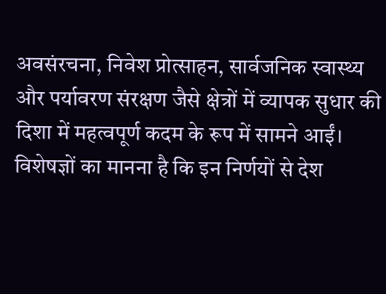अवसंरचना, निवेश प्रोत्साहन, सार्वजनिक स्वास्थ्य और पर्यावरण संरक्षण जैसे क्षेत्रों में व्यापक सुधार की दिशा में महत्वपूर्ण कदम के रूप में सामने आईं। विशेषज्ञों का मानना है कि इन निर्णयों से देश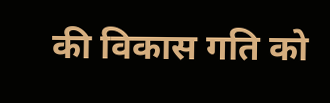की विकास गति को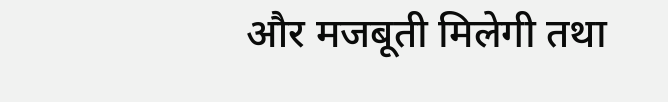और मजबूती मिलेगी तथा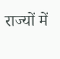राज्यों में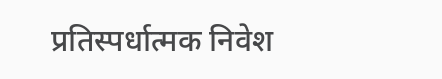प्रतिस्पर्धात्मक निवेश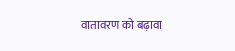वातावरण को बढ़ावा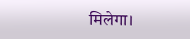मिलेगा।